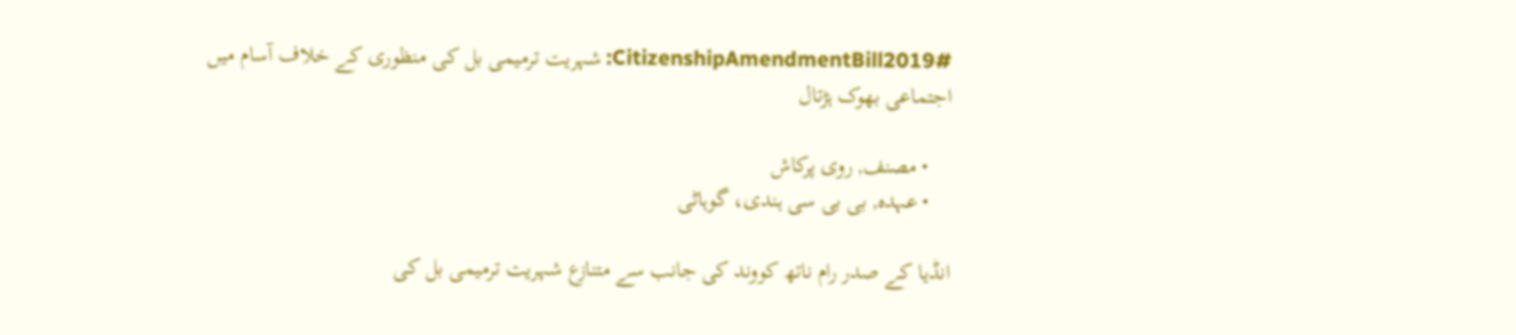#CitizenshipAmendmentBill2019: شہریت ترمیمی بل کی منظوری کے خلاف آسام میں اجتماعی بھوک ہڑتال

    • مصنف, روی پرکاش
    • عہدہ, بی بی سی ہندی، گوہاٹی

انڈیا کے صدر رام ناتھ کووند کی جانب سے متنازع شہریت ترمیمی بل کی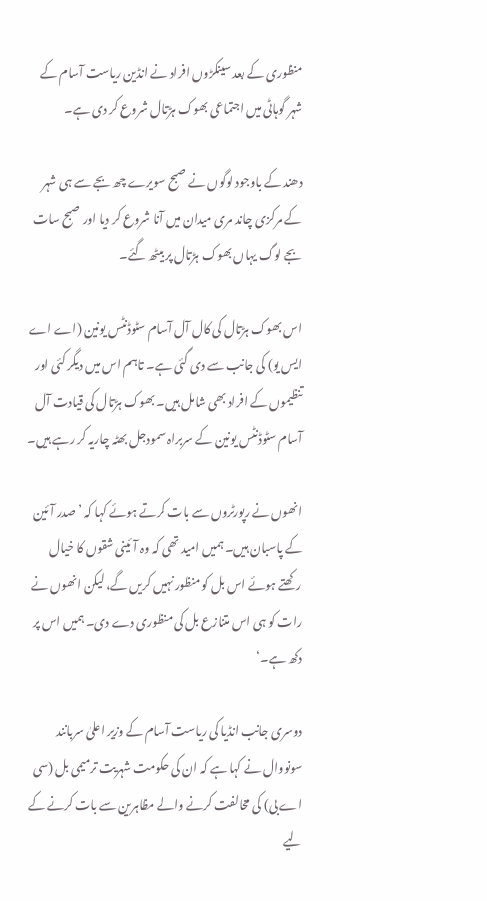منظوری کے بعد سینکڑوں افراد نے انڈین ریاست آسام کے شہر گوہاٹی میں اجتماعی بھوک ہڑتال شروع کر دی ہے۔

دھند کے باوجود لوگوں نے صبح سویرے چھ بجے سے ہی شہر کے مرکزی چاند مری میدان میں آنا شروع کر دیا اور صبح سات بجے لوگ یہاں بھوک ہڑتال پر بیٹھ گئے۔

اس بھوک ہڑتال کی کال آل آسام سٹوڈنٹس یونین (اے اے ایس یو) کی جانب سے دی گئی ہے۔ تاہم اس میں دیگر کئی اور تنظیموں کے افراد بھی شامل ہیں۔ بھوک ہڑتال کی قیادت آل آسام سٹوڈنٹس یونین کے سربراہ سمودجل بھٹہ چاریہ کر رہے ہیں۔

انھوں نے رپورٹروں سے بات کرتے ہوئے کہا کہ ’صدر آئین کے پاسبان ہیں۔ ہمیں امید تھی کہ وہ آئینی شقوں کا خیال رکھتے ہوئے اس بل کو منظور نہیں کریں گے، لیکن انھوں نے رات کو ہی اس متنازع بل کی منظوری دے دی۔ ہمیں اس پر دکھ ہے۔‘

دوسری جانب انڈیا کی ریاست آسام کے وزیر اعلیٰ سربانند سونووال نے کہا ہے کہ ان کی حکومت شہریت ترمیمی بل (سی اے بی) کی مخالفت کرنے والے مظاہرین سے بات کرنے کے لیے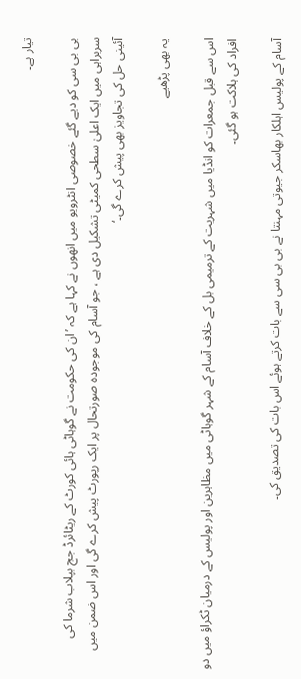تیار ہے۔

بی بی سی کو دیے گئے خصوصی انٹرویو میں انھوں نے کہا ہے کہ ’ان کی حکومت نے گوہاٹی ہائی کورٹ کے ریٹائرڈ جج بپلاب شرما کی سربراہی میں ایک اعلیٰ سطحی کمیٹی تشکیل دی ہے ، جو آسام کی موجودہ صورتحال پر ایک رپورٹ پیش کرے گی اور اس ضمن میں آئینی حل کی تجاویز بھی پیش کرے گی۔‘

یہ بھی پڑھیے

اس سے قبل جمعرات کو انڈیا میں شہریت کے ترمیمی بل کے خلاف آسام کے شہر گوہاٹی میں مظاہرین اور پولیس کے درمیان ٹکراؤ میں دو افراد کی ہلاکت ہو گئی۔

آسام کے پولیس اہلکار بھاسکر جیوتی مہنتا نے بی بی سی سے بات کرتے ہوئے اس بات کی تصدیق کی۔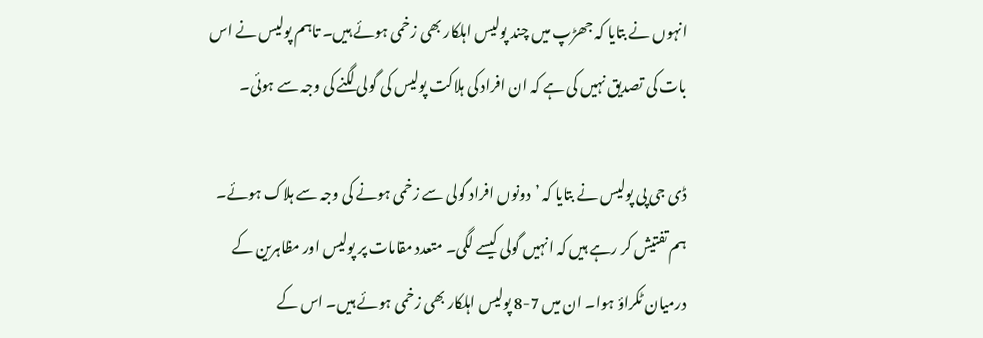انہوں نے بتایا کہ جھڑپ میں چند پولیس اہلکار بھی زخمی ہوئے ہیں۔ تاہم پولیس نے اس بات کی تصدیق نہیں کی ہے کہ ان افراد کی ہلاکت پولیس کی گولی لگنے کی وجہ سے ہوئی۔

ڈی جی پی پولیس نے بتایا کہ ’دونوں افراد گولی سے زخمی ہونے کی وجہ سے ہلاک ہوئے۔ ہم تفتیش کر رہے ہیں کہ انہیں گولی کیسے لگی۔ متعدد مقامات پر پولیس اور مظاہرین کے درمیان ٹکراؤ ہوا۔ ان میں 7-8 پولیس اہلکار بھی زخمی ہوئے ہیں۔ اس کے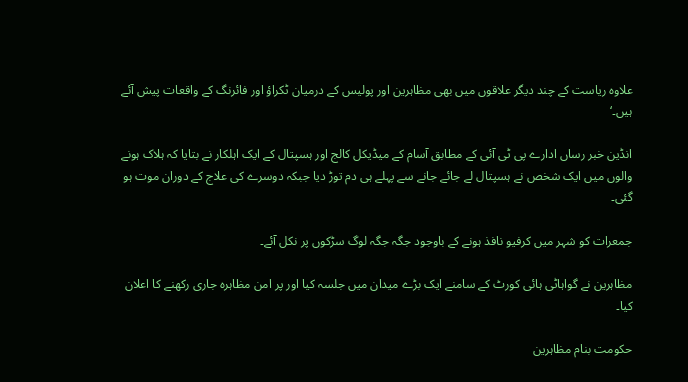علاوہ ریاست کے چند دیگر علاقوں میں بھی مظاہرین اور پولیس کے درمیان ٹکراؤ اور فائرنگ کے واقعات پیش آئے ہیں۔‘

انڈین خبر رساں ادارے پی ٹی آئی کے مطابق آسام کے میڈیکل کالج اور ہسپتال کے ایک اہلکار نے بتایا کہ ہلاک ہونے والوں میں ایک شخص نے ہسپتال لے جائے جانے سے پہلے ہی دم توڑ دیا جبکہ دوسرے کی علاج کے دوران موت ہو گئی۔

جمعرات کو شہر میں کرفیو نافذ ہونے کے باوجود جگہ جگہ لوگ سڑکوں پر نکل آئے۔

مظاہرین نے گواہاٹی ہائی کورٹ کے سامنے ایک بڑے میدان میں جلسہ کیا اور پر امن مظاہرہ جاری رکھنے کا اعلان کیا۔

حکومت بنام مظاہرین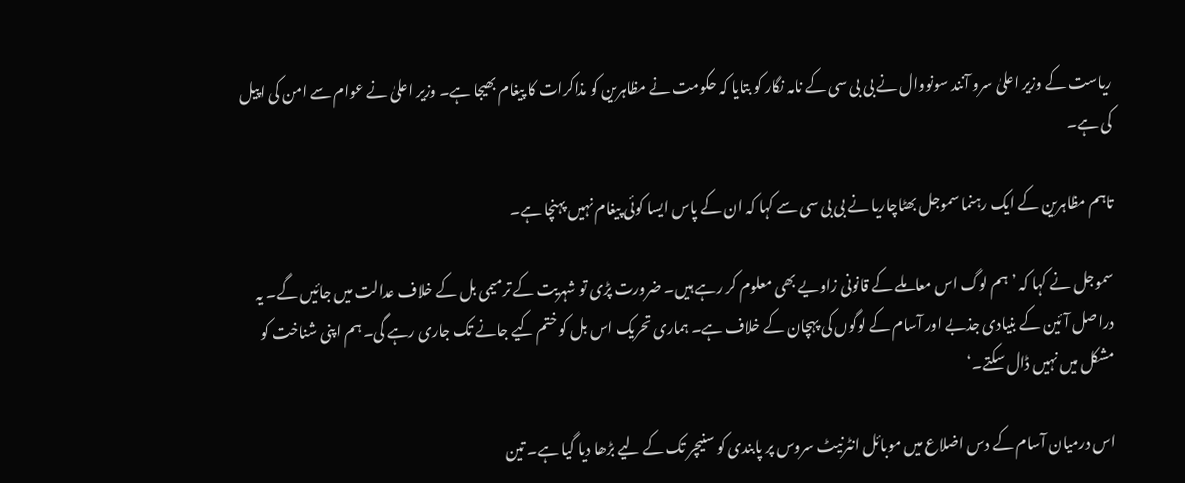ریاست کے وزیر اعلیٰ سرو آنند سونووال نے بی بی سی کے نامہ نگار کو بتایا کہ حکومت نے مظاہرین کو مذاکرات کا پیغام بھیجا ہے۔ وزیر اعلیٰ نے عوام سے امن کی اپیل کی ہے۔

تاہم مظاہرین کے ایک رہنما سموجل بھٹاچاریا نے بی بی سی سے کہا کہ ان کے پاس ایسا کوئی پیغام نہیں پہنچا ہے۔

سموجل نے کہا کہ ’ہم لوگ اس معاملے کے قانونی زاویے بھی معلوم کر رہے ہیں۔ ضرورت پڑی تو شہریت کے ترمیمی بل کے خلاف عدالت میں جائیں گے۔ یہ دراصل آئین کے بنیادی جذبے اور آسام کے لوگوں کی پہچان کے خلاف ہے۔ ہماری تحریک اس بل کو ختم کیے جانے تک جاری رہے گی۔ ہم اپنی شناخت کو مشکل میں نہیں ڈال سکتے۔‘

اس درمیان آسام کے دس اضلاع میں موبائل انٹرنیٹ سروس پر پابندی کو سنیچر تک کے لیے بڑھا دیا گیا ہے۔ تین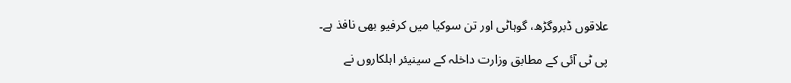علاقوں ڈبروگڑھ، گوہاٹی اور تن سوکیا میں کرفیو بھی نافذ ہے۔

پی ٹی آئی کے مطابق وزارت داخلہ کے سینیئر اہلکاروں نے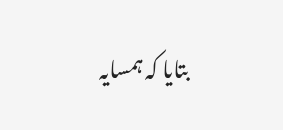بتایا کہ ہمسایہ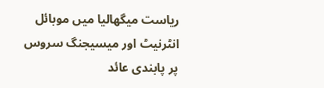ریاست میگھالیا میں موبائل انٹرنیٹ اور میسیجنگ سروس پر پابندی عائد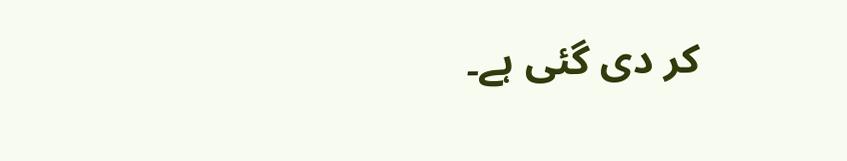کر دی گئی ہے۔